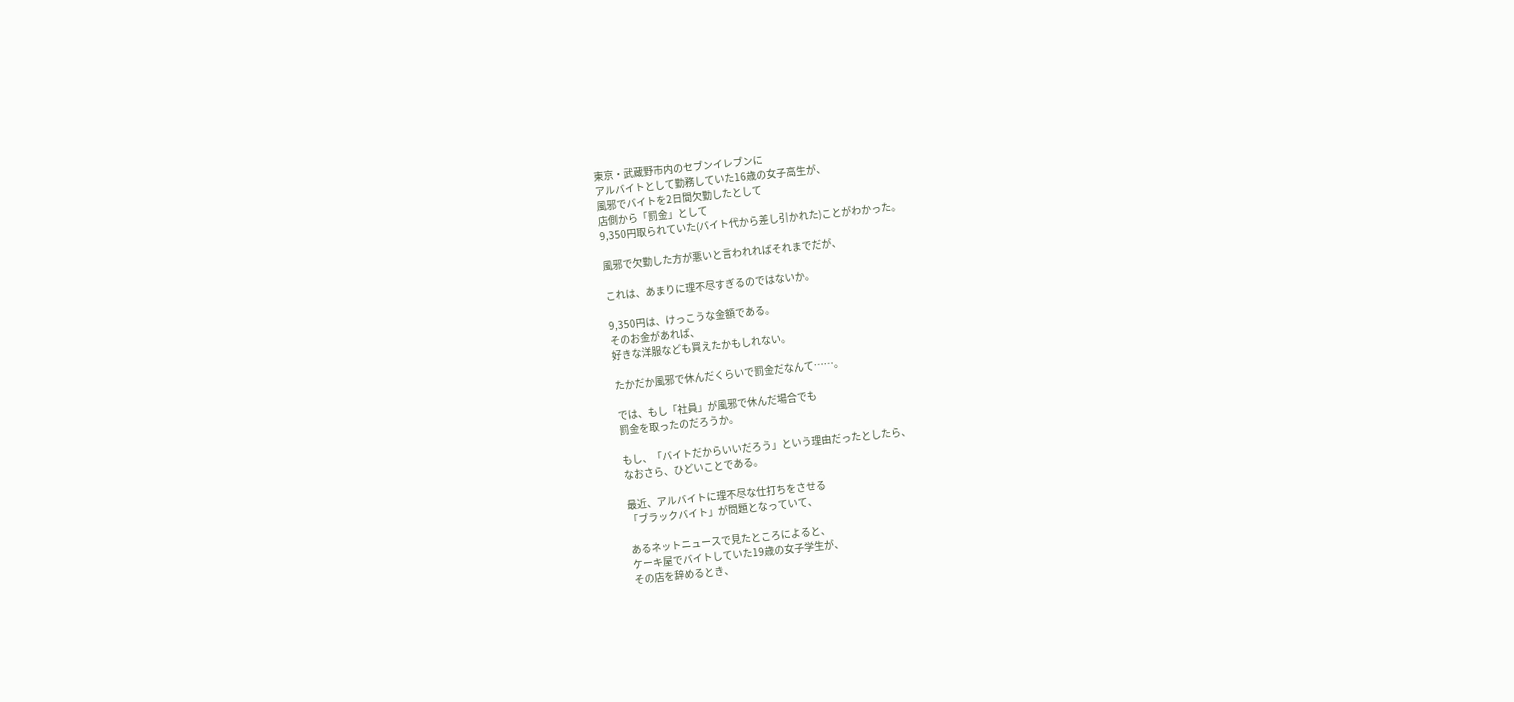東京・武蔵野市内のセブンイレブンに
アルバイトとして勤務していた16歳の女子高生が、
風邪でバイトを2日間欠勤したとして
店側から「罰金」として
9,350円取られていた(バイト代から差し引かれた)ことがわかった。

風邪で欠勤した方が悪いと言われればそれまでだが、

これは、あまりに理不尽すぎるのではないか。

9,350円は、けっこうな金額である。
そのお金があれば、
好きな洋服なども買えたかもしれない。

たかだか風邪で休んだくらいで罰金だなんて……。

では、もし「社員」が風邪で休んだ場合でも
罰金を取ったのだろうか。

もし、「バイトだからいいだろう」という理由だったとしたら、
なおさら、ひどいことである。

最近、アルバイトに理不尽な仕打ちをさせる
「ブラックバイト」が問題となっていて、

あるネットニュースで見たところによると、
ケーキ屋でバイトしていた19歳の女子学生が、
その店を辞めるとき、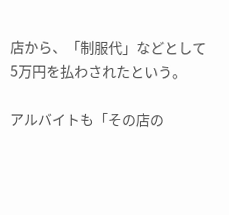店から、「制服代」などとして
5万円を払わされたという。

アルバイトも「その店の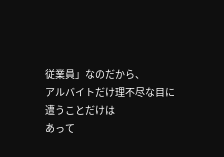従業員」なのだから、
アルバイトだけ理不尽な目に遭うことだけは
あって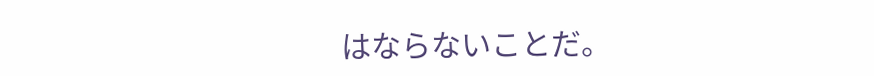はならないことだ。